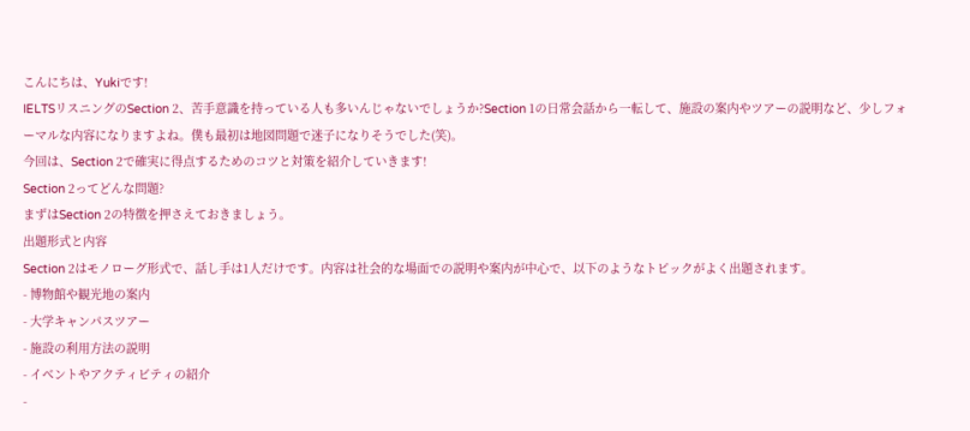こんにちは、Yukiです!
IELTSリスニングのSection 2、苦手意識を持っている人も多いんじゃないでしょうか?Section 1の日常会話から一転して、施設の案内やツアーの説明など、少しフォーマルな内容になりますよね。僕も最初は地図問題で迷子になりそうでした(笑)。
今回は、Section 2で確実に得点するためのコツと対策を紹介していきます!
Section 2ってどんな問題?
まずはSection 2の特徴を押さえておきましょう。
出題形式と内容
Section 2はモノローグ形式で、話し手は1人だけです。内容は社会的な場面での説明や案内が中心で、以下のようなトピックがよく出題されます。
- 博物館や観光地の案内
- 大学キャンパスツアー
- 施設の利用方法の説明
- イベントやアクティビティの紹介
-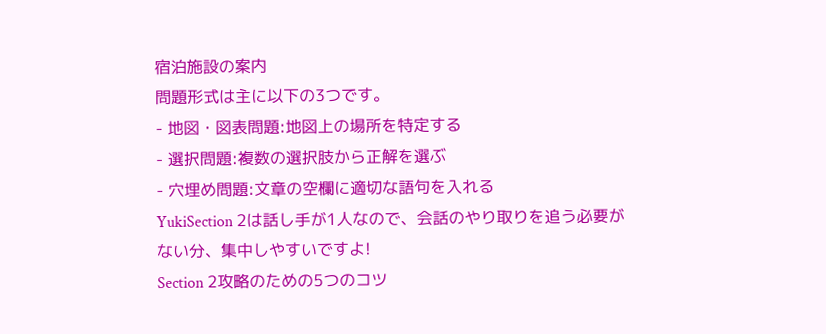宿泊施設の案内
問題形式は主に以下の3つです。
- 地図・図表問題:地図上の場所を特定する
- 選択問題:複数の選択肢から正解を選ぶ
- 穴埋め問題:文章の空欄に適切な語句を入れる
YukiSection 2は話し手が1人なので、会話のやり取りを追う必要がない分、集中しやすいですよ!
Section 2攻略のための5つのコツ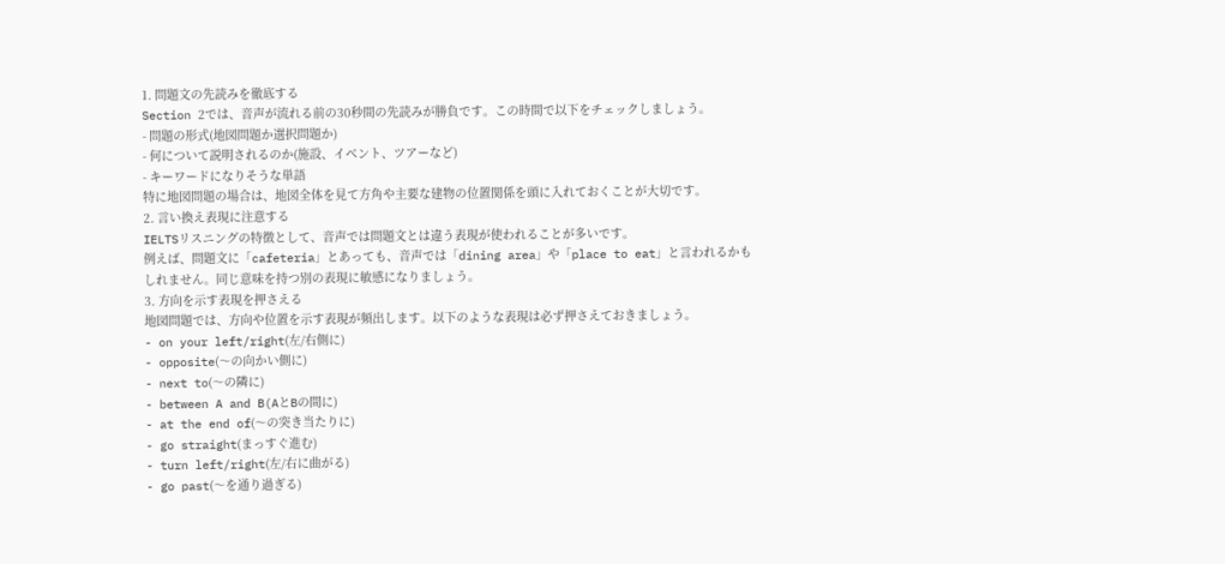1. 問題文の先読みを徹底する
Section 2では、音声が流れる前の30秒間の先読みが勝負です。この時間で以下をチェックしましょう。
- 問題の形式(地図問題か選択問題か)
- 何について説明されるのか(施設、イベント、ツアーなど)
- キーワードになりそうな単語
特に地図問題の場合は、地図全体を見て方角や主要な建物の位置関係を頭に入れておくことが大切です。
2. 言い換え表現に注意する
IELTSリスニングの特徴として、音声では問題文とは違う表現が使われることが多いです。
例えば、問題文に「cafeteria」とあっても、音声では「dining area」や「place to eat」と言われるかもしれません。同じ意味を持つ別の表現に敏感になりましょう。
3. 方向を示す表現を押さえる
地図問題では、方向や位置を示す表現が頻出します。以下のような表現は必ず押さえておきましょう。
- on your left/right(左/右側に)
- opposite(〜の向かい側に)
- next to(〜の隣に)
- between A and B(AとBの間に)
- at the end of(〜の突き当たりに)
- go straight(まっすぐ進む)
- turn left/right(左/右に曲がる)
- go past(〜を通り過ぎる)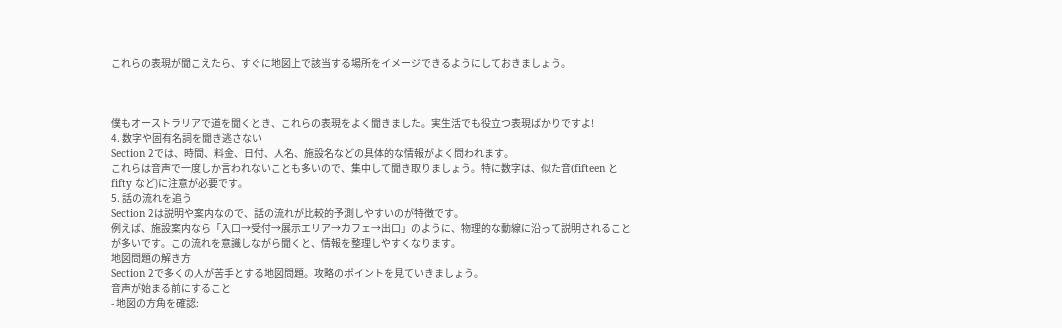これらの表現が聞こえたら、すぐに地図上で該当する場所をイメージできるようにしておきましょう。



僕もオーストラリアで道を聞くとき、これらの表現をよく聞きました。実生活でも役立つ表現ばかりですよ!
4. 数字や固有名詞を聞き逃さない
Section 2では、時間、料金、日付、人名、施設名などの具体的な情報がよく問われます。
これらは音声で一度しか言われないことも多いので、集中して聞き取りましょう。特に数字は、似た音(fifteen と fifty など)に注意が必要です。
5. 話の流れを追う
Section 2は説明や案内なので、話の流れが比較的予測しやすいのが特徴です。
例えば、施設案内なら「入口→受付→展示エリア→カフェ→出口」のように、物理的な動線に沿って説明されることが多いです。この流れを意識しながら聞くと、情報を整理しやすくなります。
地図問題の解き方
Section 2で多くの人が苦手とする地図問題。攻略のポイントを見ていきましょう。
音声が始まる前にすること
- 地図の方角を確認: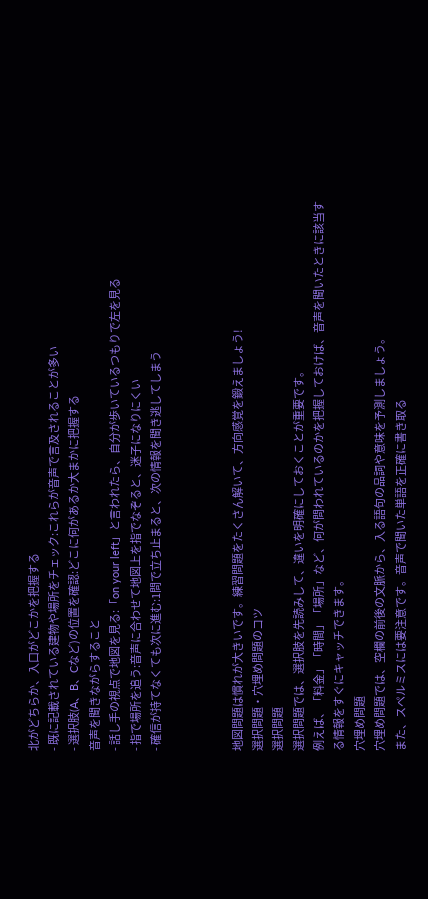北がどちらか、入口がどこかを把握する
- 既に記載されている建物や場所をチェック:これらが音声で言及されることが多い
- 選択肢(A、B、Cなど)の位置を確認:どこに何があるか大まかに把握する
音声を聞きながらすること
- 話し手の視点で地図を見る:「on your left」と言われたら、自分が歩いているつもりで左を見る
- 指で場所を追う:音声に合わせて地図上を指でなぞると、迷子になりにくい
- 確信が持てなくても次に進む:1問で立ち止まると、次の情報を聞き逃してしまう



地図問題は慣れが大きいです。練習問題をたくさん解いて、方向感覚を鍛えましょう!
選択問題・穴埋め問題のコツ
選択問題
選択問題では、選択肢を先読みして、違いを明確にしておくことが重要です。
例えば、「料金」「時間」「場所」など、何が問われているのかを把握しておけば、音声を聞いたときに該当する情報をすぐにキャッチできます。
穴埋め問題
穴埋め問題では、空欄の前後の文脈から、入る語句の品詞や意味を予測しましょう。
また、スペルミスには要注意です。音声で聞いた単語を正確に書き取る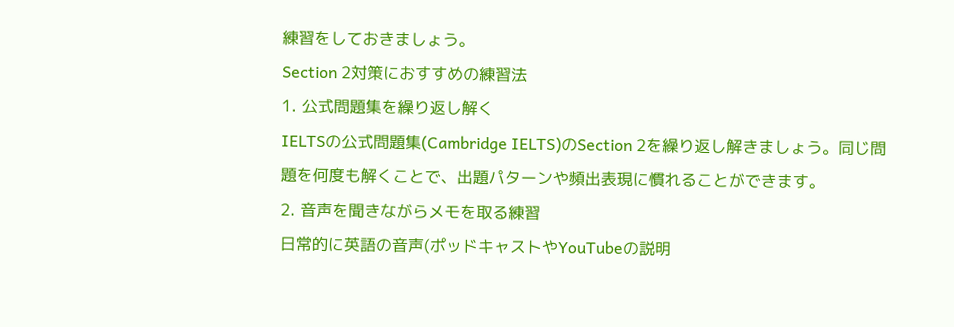練習をしておきましょう。
Section 2対策におすすめの練習法
1. 公式問題集を繰り返し解く
IELTSの公式問題集(Cambridge IELTS)のSection 2を繰り返し解きましょう。同じ問題を何度も解くことで、出題パターンや頻出表現に慣れることができます。
2. 音声を聞きながらメモを取る練習
日常的に英語の音声(ポッドキャストやYouTubeの説明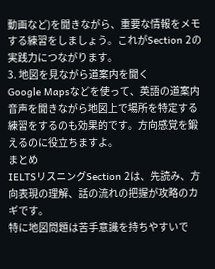動画など)を聞きながら、重要な情報をメモする練習をしましょう。これがSection 2の実践力につながります。
3. 地図を見ながら道案内を聞く
Google Mapsなどを使って、英語の道案内音声を聞きながら地図上で場所を特定する練習をするのも効果的です。方向感覚を鍛えるのに役立ちますよ。
まとめ
IELTSリスニングSection 2は、先読み、方向表現の理解、話の流れの把握が攻略のカギです。
特に地図問題は苦手意識を持ちやすいで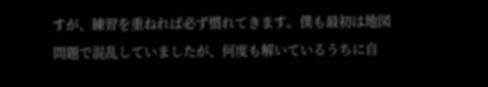すが、練習を重ねれば必ず慣れてきます。僕も最初は地図問題で混乱していましたが、何度も解いているうちに自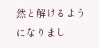然と解けるようになりまし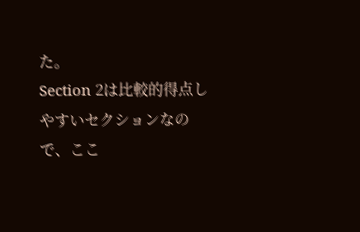た。
Section 2は比較的得点しやすいセクションなので、ここ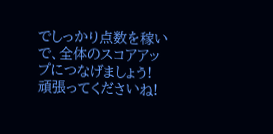でしっかり点数を稼いで、全体のスコアアップにつなげましょう!
頑張ってくださいね!